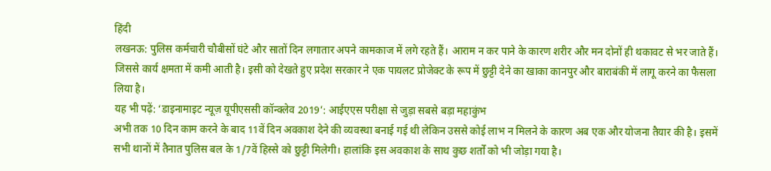हिंदी
लखनऊ: पुलिस कर्मचारी चौबीसों घंटे और सातों दिन लगातार अपने कामकाज में लगे रहते हैं। आराम न कर पाने के कारण शरीर और मन दोनों ही थकावट से भर जाते हैं। जिससे कार्य क्षमता में कमी आती है। इसी को देखते हुए प्रदेश सरकार ने एक पायलट प्रोजेक्ट के रूप में छुट्टी देने का खाका कानपुर और बाराबंकी में लागू करने का फैसला लिया है।
यह भी पढ़ें: ‘डाइनामाइट न्यूज़ यूपीएससी कॉन्क्लेव 2019’: आईएएस परीक्षा से जुड़ा सबसे बड़ा महाकुंभ
अभी तक 10 दिन काम करने के बाद 11वें दिन अवकाश देने की व्यवस्था बनाई गई थी लेकिन उससे कोई लाभ न मिलने के कारण अब एक और योजना तैयार की है। इसमें सभी थानों में तैनात पुलिस बल के 1/7वें हिस्से को छुट्टी मिलेगी। हालांकि इस अवकाश के साथ कुछ शर्तों को भी जोड़ा गया है।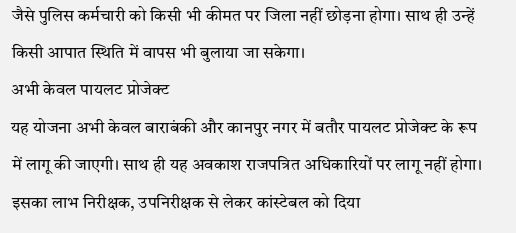जैसे पुलिस कर्मचारी को किसी भी कीमत पर जिला नहीं छोड़ना होगा। साथ ही उन्हें किसी आपात स्थिति में वापस भी बुलाया जा सकेगा।
अभी केवल पायलट प्रोजेक्ट
यह योजना अभी केवल बाराबंकी और कानपुर नगर में बतौर पायलट प्रोजेक्ट के रूप में लागू की जाएगी। साथ ही यह अवकाश राजपत्रित अधिकारियों पर लागू नहीं होगा। इसका लाभ निरीक्षक, उपनिरीक्षक से लेकर कांस्टेबल को दिया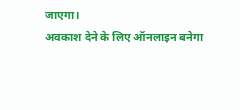जाएगा।
अवकाश देने के लिए ऑनलाइन बनेगा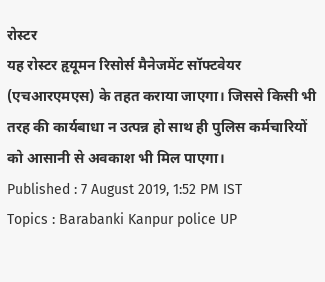रोस्टर
यह रोस्टर हृयूमन रिसोर्स मैनेजमेंट सॉफ्टवेयर (एचआरएमएस) के तहत कराया जाएगा। जिससे किसी भी तरह की कार्यबाधा न उत्पन्न हो साथ ही पुलिस कर्मचारियों को आसानी से अवकाश भी मिल पाएगा।
Published : 7 August 2019, 1:52 PM IST
Topics : Barabanki Kanpur police UP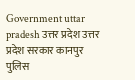Government uttar pradesh उत्तर प्रदेश उत्तर प्रदेश सरकार कानपुर पुलिस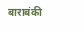बाराबंकी